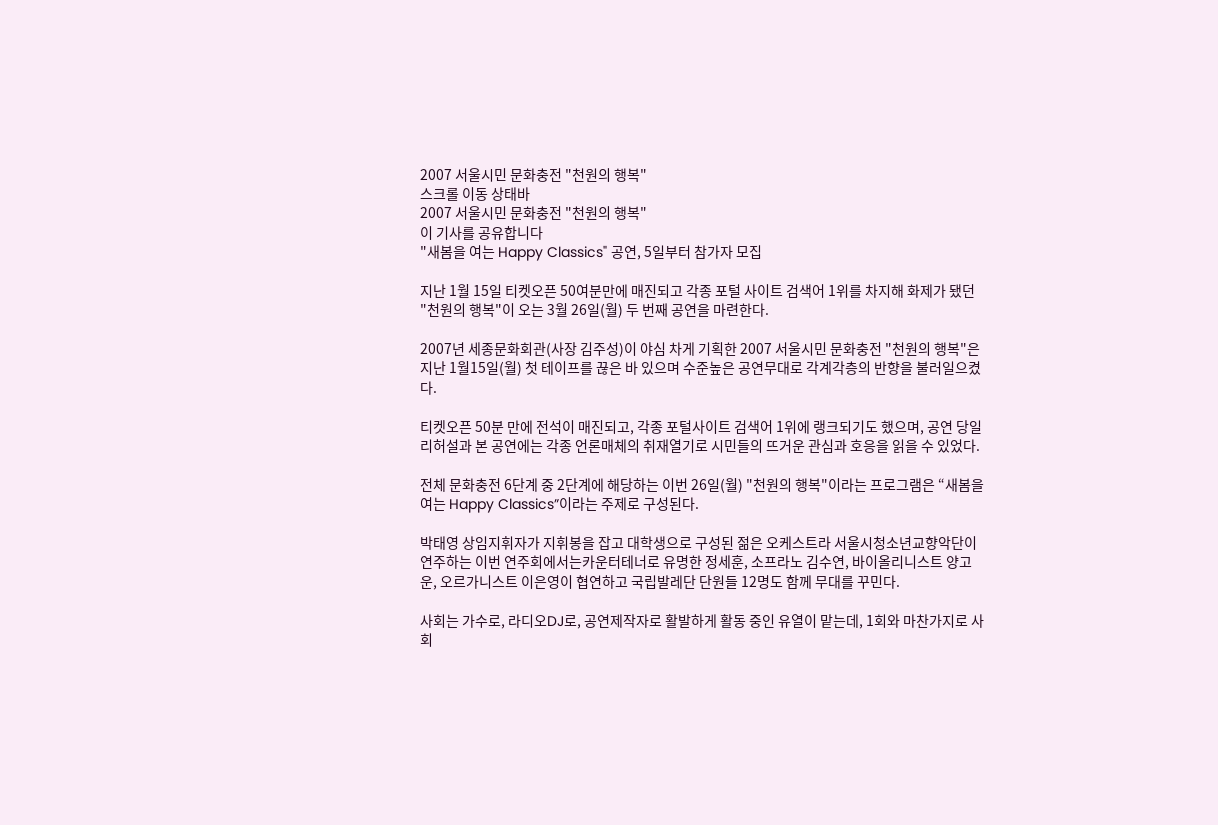2007 서울시민 문화충전 "천원의 행복"
스크롤 이동 상태바
2007 서울시민 문화충전 "천원의 행복"
이 기사를 공유합니다
"새봄을 여는 Happy Classics" 공연, 5일부터 참가자 모집

지난 1월 15일 티켓오픈 50여분만에 매진되고 각종 포털 사이트 검색어 1위를 차지해 화제가 됐던 "천원의 행복"이 오는 3월 26일(월) 두 번째 공연을 마련한다.

2007년 세종문화회관(사장 김주성)이 야심 차게 기획한 2007 서울시민 문화충전 "천원의 행복"은 지난 1월15일(월) 첫 테이프를 끊은 바 있으며 수준높은 공연무대로 각계각층의 반향을 불러일으켰다.

티켓오픈 50분 만에 전석이 매진되고, 각종 포털사이트 검색어 1위에 랭크되기도 했으며, 공연 당일 리허설과 본 공연에는 각종 언론매체의 취재열기로 시민들의 뜨거운 관심과 호응을 읽을 수 있었다.

전체 문화충전 6단계 중 2단계에 해당하는 이번 26일(월) "천원의 행복"이라는 프로그램은 “새봄을 여는 Happy Classics”이라는 주제로 구성된다.

박태영 상임지휘자가 지휘봉을 잡고 대학생으로 구성된 젊은 오케스트라 서울시청소년교향악단이 연주하는 이번 연주회에서는카운터테너로 유명한 정세훈, 소프라노 김수연, 바이올리니스트 양고운, 오르가니스트 이은영이 협연하고 국립발레단 단원들 12명도 함께 무대를 꾸민다.

사회는 가수로, 라디오DJ로, 공연제작자로 활발하게 활동 중인 유열이 맡는데, 1회와 마찬가지로 사회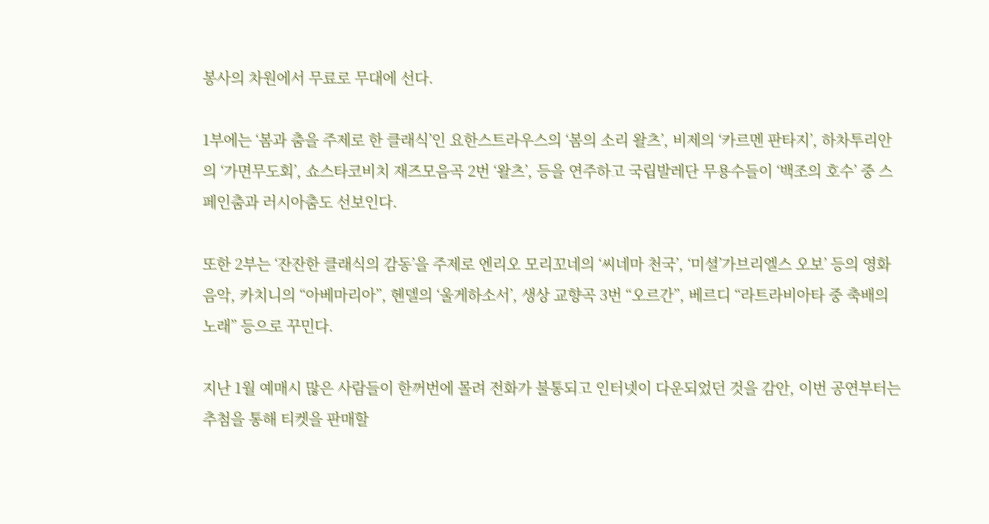봉사의 차원에서 무료로 무대에 선다.

1부에는 ‘봄과 춤을 주제로 한 클래식’인 요한스트라우스의 ‘봄의 소리 왈츠’, 비제의 ‘카르멘 판타지’, 하차투리안의 ‘가면무도회’, 쇼스타코비치 재즈모음곡 2번 ‘왈츠’, 등을 연주하고 국립발레단 무용수들이 ‘백조의 호수’ 중 스페인춤과 러시아춤도 선보인다.

또한 2부는 ‘잔잔한 클래식의 감동’을 주제로 엔리오 모리꼬네의 ‘씨네마 천국’, ‘미셜’가브리엘스 오보’ 등의 영화음악, 카치니의 “아베마리아”, 헨델의 ‘울게하소서’, 생상 교향곡 3번 “오르간”, 베르디 “라트라비아타 중 축배의 노래” 등으로 꾸민다.

지난 1월 예매시 많은 사람들이 한꺼번에 몰려 전화가 불통되고 인터넷이 다운되었던 것을 감안, 이번 공연부터는 추첨을 통해 티켓을 판매할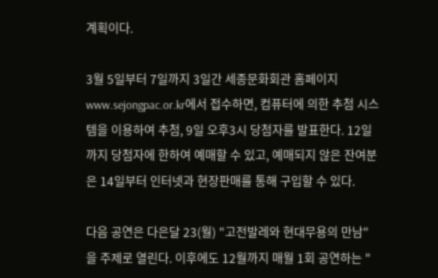계획이다.

3월 5일부터 7일까지 3일간 세종문화회관 홈페이지 www.sejongpac.or.kr에서 접수하면, 컴퓨터에 의한 추첨 시스템을 이용하여 추첨, 9일 오후3시 당첨자를 발표한다. 12일까지 당첨자에 한하여 예매할 수 있고, 예매되지 않은 잔여분은 14일부터 인터넷과 현장판매를 통해 구입할 수 있다.

다음 공연은 다은달 23(월) "고전발레와 현대무용의 만남"을 주제로 열린다. 이후에도 12월까지 매월 1회 공연하는 "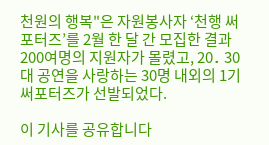천원의 행복"은 자원봉사자 ‘천행 써포터즈’를 2월 한 달 간 모집한 결과 200여명의 지원자가 몰렸고, 20․ 30대 공연을 사랑하는 30명 내외의 1기 써포터즈가 선발되었다.

이 기사를 공유합니다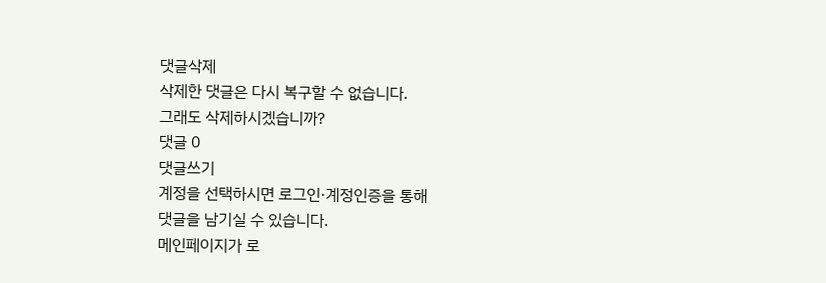댓글삭제
삭제한 댓글은 다시 복구할 수 없습니다.
그래도 삭제하시겠습니까?
댓글 0
댓글쓰기
계정을 선택하시면 로그인·계정인증을 통해
댓글을 남기실 수 있습니다.
메인페이지가 로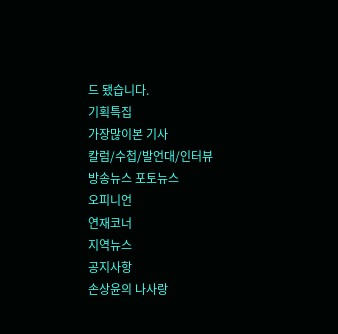드 됐습니다.
기획특집
가장많이본 기사
칼럼/수첩/발언대/인터뷰
방송뉴스 포토뉴스
오피니언
연재코너
지역뉴스
공지사항
손상윤의 나사랑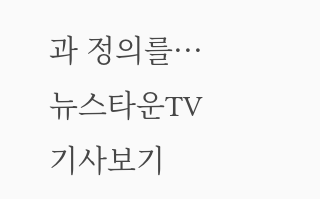과 정의를···
뉴스타운TV 기사보기